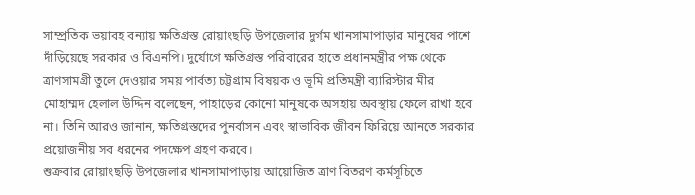সাম্প্রতিক ভয়াবহ বন্যায় ক্ষতিগ্রস্ত রোয়াংছড়ি উপজেলার দুর্গম খানসামাপাড়ার মানুষের পাশে দাঁড়িয়েছে সরকার ও বিএনপি। দুর্যোগে ক্ষতিগ্রস্ত পরিবারের হাতে প্রধানমন্ত্রীর পক্ষ থেকে ত্রাণসামগ্রী তুলে দেওয়ার সময় পার্বত্য চট্টগ্রাম বিষয়ক ও ভূমি প্রতিমন্ত্রী ব্যারিস্টার মীর মোহাম্মদ হেলাল উদ্দিন বলেছেন, পাহাড়ের কোনো মানুষকে অসহায় অবস্থায় ফেলে রাখা হবে না। তিনি আরও জানান, ক্ষতিগ্রস্তদের পুনর্বাসন এবং স্বাভাবিক জীবন ফিরিয়ে আনতে সরকার প্রয়োজনীয় সব ধরনের পদক্ষেপ গ্রহণ করবে।
শুক্রবার রোয়াংছড়ি উপজেলার খানসামাপাড়ায় আয়োজিত ত্রাণ বিতরণ কর্মসূচিতে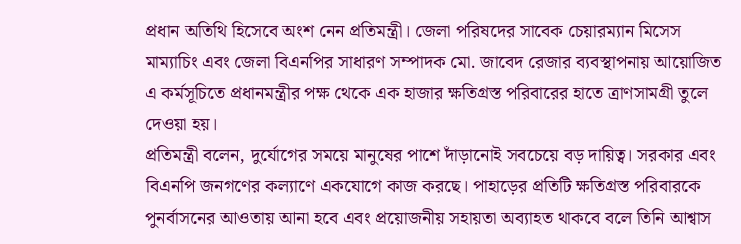প্রধান অতিথি হিসেবে অংশ নেন প্রতিমন্ত্রী। জেলা পরিষদের সাবেক চেয়ারম্যান মিসেস মাম্যাচিং এবং জেলা বিএনপির সাধারণ সম্পাদক মো. জাবেদ রেজার ব্যবস্থাপনায় আয়োজিত এ কর্মসূচিতে প্রধানমন্ত্রীর পক্ষ থেকে এক হাজার ক্ষতিগ্রস্ত পরিবারের হাতে ত্রাণসামগ্রী তুলে দেওয়া হয়।
প্রতিমন্ত্রী বলেন, দুর্যোগের সময়ে মানুষের পাশে দাঁড়ানোই সবচেয়ে বড় দায়িত্ব। সরকার এবং বিএনপি জনগণের কল্যাণে একযোগে কাজ করছে। পাহাড়ের প্রতিটি ক্ষতিগ্রস্ত পরিবারকে পুনর্বাসনের আওতায় আনা হবে এবং প্রয়োজনীয় সহায়তা অব্যাহত থাকবে বলে তিনি আশ্বাস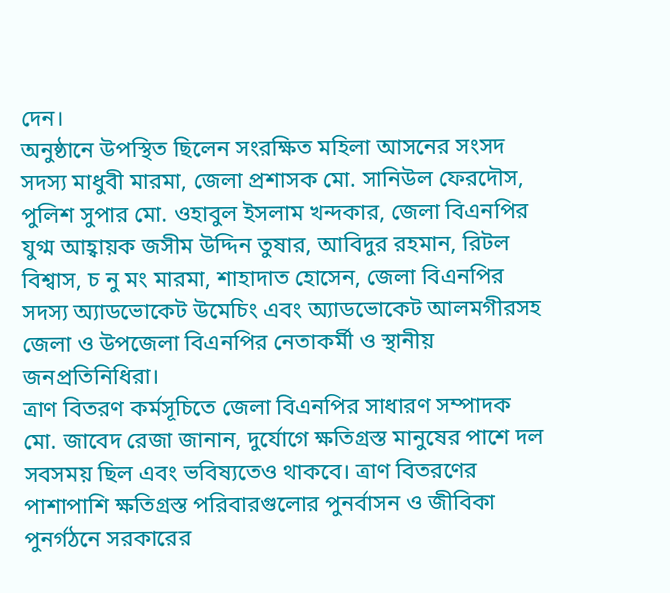দেন।
অনুষ্ঠানে উপস্থিত ছিলেন সংরক্ষিত মহিলা আসনের সংসদ সদস্য মাধুবী মারমা, জেলা প্রশাসক মো. সানিউল ফেরদৌস, পুলিশ সুপার মো. ওহাবুল ইসলাম খন্দকার, জেলা বিএনপির যুগ্ম আহ্বায়ক জসীম উদ্দিন তুষার, আবিদুর রহমান, রিটল বিশ্বাস, চ নু মং মারমা, শাহাদাত হোসেন, জেলা বিএনপির সদস্য অ্যাডভোকেট উমেচিং এবং অ্যাডভোকেট আলমগীরসহ জেলা ও উপজেলা বিএনপির নেতাকর্মী ও স্থানীয় জনপ্রতিনিধিরা।
ত্রাণ বিতরণ কর্মসূচিতে জেলা বিএনপির সাধারণ সম্পাদক মো. জাবেদ রেজা জানান, দুর্যোগে ক্ষতিগ্রস্ত মানুষের পাশে দল সবসময় ছিল এবং ভবিষ্যতেও থাকবে। ত্রাণ বিতরণের পাশাপাশি ক্ষতিগ্রস্ত পরিবারগুলোর পুনর্বাসন ও জীবিকা পুনর্গঠনে সরকারের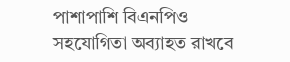পাশাপাশি বিএনপিও সহযোগিতা অব্যাহত রাখবে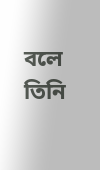বলে তিনি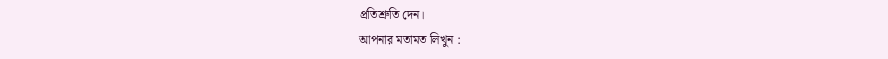প্রতিশ্রুতি দেন।
আপনার মতামত লিখুন :